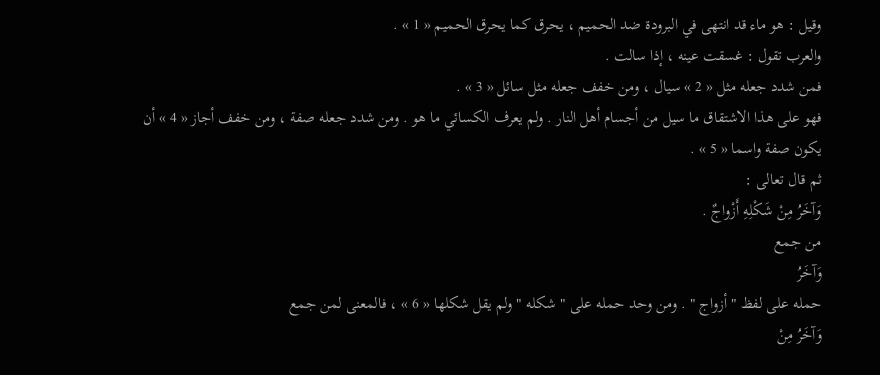وقيل : هو ماء قد انتهى في البرودة ضد الحميم ، يحرق كما يحرق الحميم « 1 » .
والعرب تقول : غسقت عينه ، إذا سالت .
فمن شدد جعله مثل « 2 » سيال ، ومن خفف جعله مثل سائل « 3 » .
فهو على هذا الاشتقاق ما سيل من أجسام أهل النار . ولم يعرف الكسائي ما هو . ومن شدد جعله صفة ، ومن خفف أجاز « 4 » أن يكون صفة واسما « 5 » .
ثم قال تعالى :
وَآخَرُ مِنْ شَكْلِهِ أَزْواجٌ .
من جمع
وَآخَرُ
حمله على لفظ " أزواج " . ومن وحد حمله على " شكله " ولم يقل شكلها « 6 » ، فالمعنى لمن جمع
وَآخَرُ مِنْ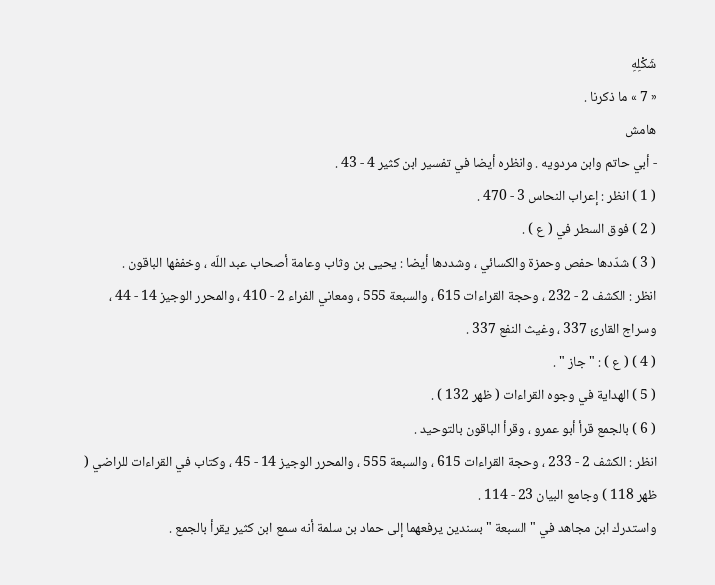شَكْلِهِ
« 7 » ما ذكرنا .
هامش
- أبي حاتم وابن مردويه . وانظره أيضا في تفسير ابن كثير 4 - 43 .
( 1 ) انظر : إعراب النحاس 3 - 470 .
( 2 ) فوق السطر في ( ع ) .
( 3 ) شدّدها حفص وحمزة والكسائي ، وشددها أيضا : يحيى بن وثاب وعامة أصحاب عبد اللّه ، وخففها الباقون .
انظر : الكشف 2 - 232 ، وحجة القراءات 615 ، والسبعة 555 ، ومعاني الفراء 2 - 410 ، والمحرر الوجيز 14 - 44 ، وسراج القارئ 337 ، وغيث النفع 337 .
( 4 ) ( ع ) : " جاز " .
( 5 ) الهداية في وجوه القراءات ( ظهر 132 ) .
( 6 ) بالجمع قرأ أبو عمرو ، وقرأ الباقون بالتوحيد .
انظر : الكشف 2 - 233 ، وحجة القراءات 615 ، والسبعة 555 ، والمحرر الوجيز 14 - 45 ، وكتاب في القراءات للراضي ( ظهر 118 ) وجامع البيان 23 - 114 .
واستدرك ابن مجاهد في " السبعة " بسندين يرفعهما إلى حماد بن سلمة أنه سمع ابن كثير يقرأ بالجمع .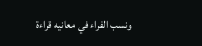ونسب الفراء في معانيه قراءة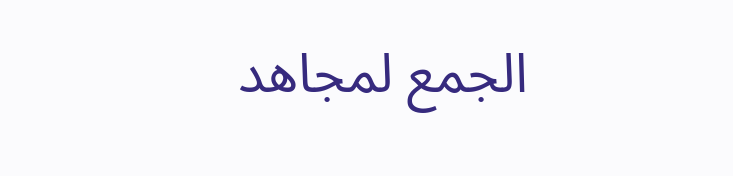الجمع لمجاهد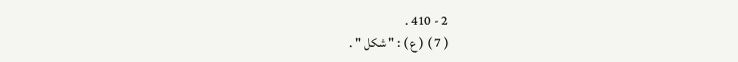2 - 410 .
( 7 ) ( ع ) : " شكل " .